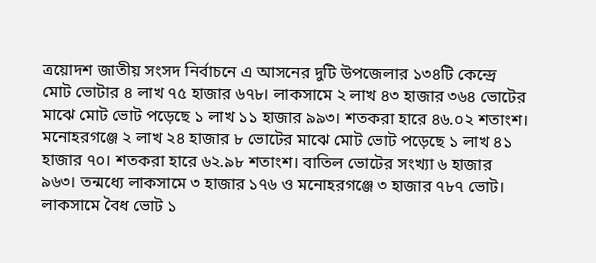ত্রয়োদশ জাতীয় সংসদ নির্বাচনে এ আসনের দুটি উপজেলার ১৩৪টি কেন্দ্রে মোট ভোটার ৪ লাখ ৭৫ হাজার ৬৭৮। লাকসামে ২ লাখ ৪৩ হাজার ৩৬৪ ভোটের মাঝে মোট ভোট পড়েছে ১ লাখ ১১ হাজার ৯৯৩। শতকরা হারে ৪৬.০২ শতাংশ। মনোহরগঞ্জে ২ লাখ ২৪ হাজার ৮ ভোটের মাঝে মোট ভোট পড়েছে ১ লাখ ৪১ হাজার ৭০। শতকরা হারে ৬২.৯৮ শতাংশ। বাতিল ভোটের সংখ্যা ৬ হাজার ৯৬৩। তন্মধ্যে লাকসামে ৩ হাজার ১৭৬ ও মনোহরগঞ্জে ৩ হাজার ৭৮৭ ভোট। লাকসামে বৈধ ভোট ১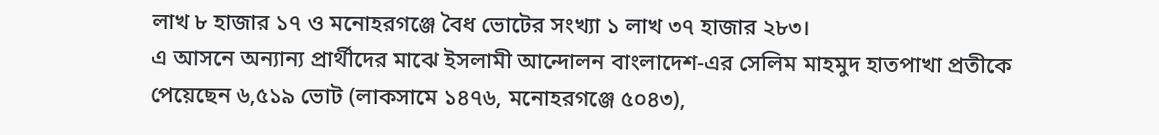লাখ ৮ হাজার ১৭ ও মনোহরগঞ্জে বৈধ ভোটের সংখ্যা ১ লাখ ৩৭ হাজার ২৮৩।
এ আসনে অন্যান্য প্রার্থীদের মাঝে ইসলামী আন্দোলন বাংলাদেশ-এর সেলিম মাহমুদ হাতপাখা প্রতীকে পেয়েছেন ৬,৫১৯ ভোট (লাকসামে ১৪৭৬, মনোহরগঞ্জে ৫০৪৩),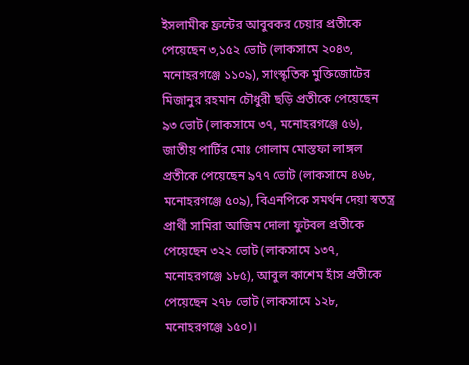ইসলামীক ফ্রন্টের আবুবকর চেয়ার প্রতীকে পেয়েছেন ৩,১৫২ ভোট (লাকসামে ২০৪৩, মনোহরগঞ্জে ১১০৯), সাংস্কৃতিক মুক্তিজোটের মিজানুর রহমান চৌধুরী ছড়ি প্রতীকে পেয়েছেন ৯৩ ভোট (লাকসামে ৩৭, মনোহরগঞ্জে ৫৬), জাতীয় পার্টির মোঃ গোলাম মোস্তফা লাঙ্গল প্রতীকে পেয়েছেন ৯৭৭ ভোট (লাকসামে ৪৬৮, মনোহরগঞ্জে ৫০৯), বিএনপিকে সমর্থন দেয়া স্বতন্ত্র প্রার্থী সামিরা আজিম দোলা ফুটবল প্রতীকে পেয়েছেন ৩২২ ভোট (লাকসামে ১৩৭, মনোহরগঞ্জে ১৮৫), আবুল কাশেম হাঁস প্রতীকে পেয়েছেন ২৭৮ ভোট (লাকসামে ১২৮, মনোহরগঞ্জে ১৫০)।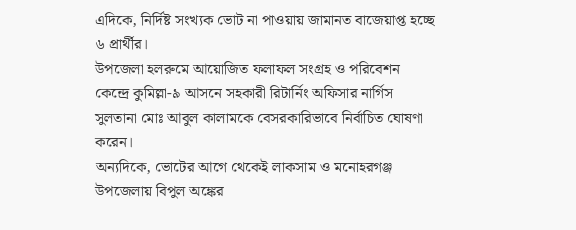এদিকে, নির্দিষ্ট সংখ্যক ভোট না পাওয়ায় জামানত বাজেয়াপ্ত হচ্ছে ৬ প্রার্থীর।
উপজেলা হলরুমে আয়োজিত ফলাফল সংগ্রহ ও পরিবেশন কেন্দ্রে কুমিল্লা-৯ আসনে সহকারী রিটার্নিং অফিসার নার্গিস সুলতানা মোঃ আবুল কালামকে বেসরকারিভাবে নির্বাচিত ঘোষণা করেন।
অন্যদিকে, ভোটের আগে থেকেই লাকসাম ও মনোহরগঞ্জ উপজেলায় বিপুল অঙ্কের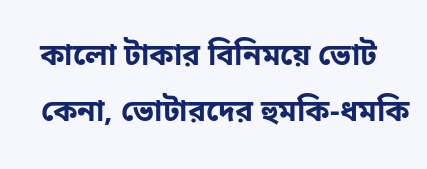কালো টাকার বিনিময়ে ভোট কেনা, ভোটারদের হুমকি-ধমকি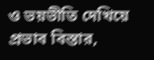ও ভয়ভীতি দেখিয়ে প্রভাব বিস্তার,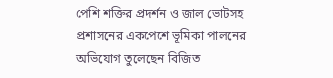পেশি শক্তির প্রদর্শন ও জাল ভোটসহ প্রশাসনের একপেশে ভূমিকা পালনের অভিযোগ তুলেছেন বিজিত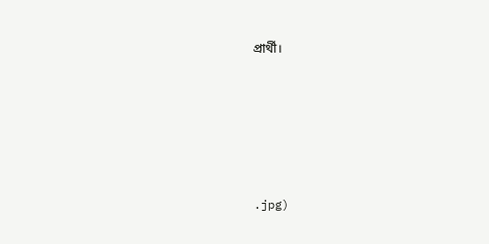প্রার্থী।







.jpg)